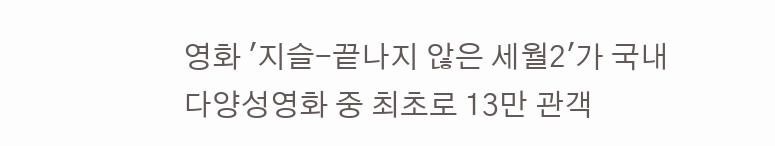영화 '지슬-끝나지 않은 세월2'가 국내 다양성영화 중 최초로 13만 관객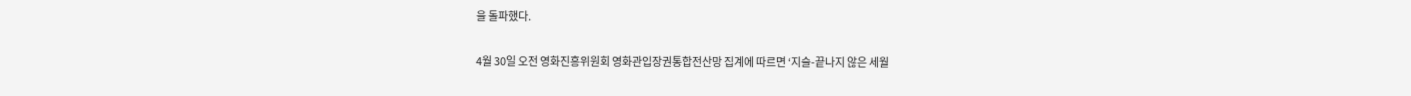을 돌파했다.

4월 30일 오전 영화진흥위원회 영화관입장권통합전산망 집계에 따르면 ‘지슬-끝나지 않은 세월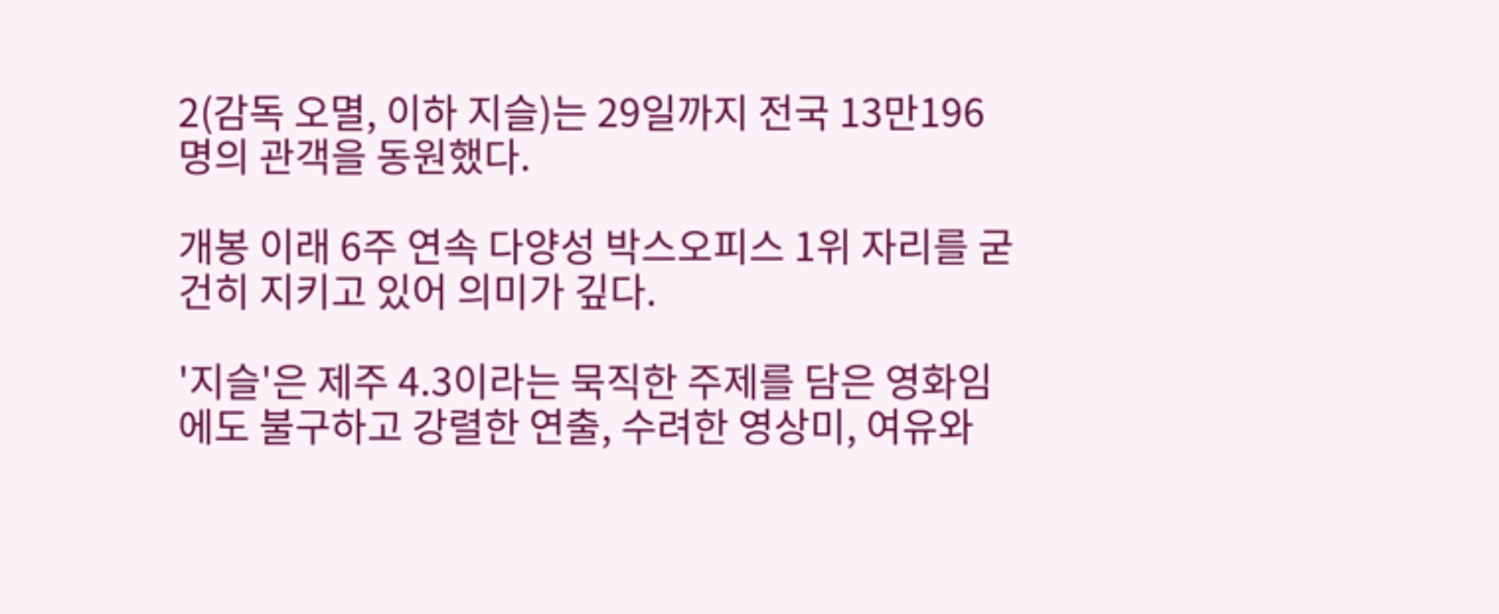2(감독 오멸, 이하 지슬)는 29일까지 전국 13만196명의 관객을 동원했다.

개봉 이래 6주 연속 다양성 박스오피스 1위 자리를 굳건히 지키고 있어 의미가 깊다.

'지슬'은 제주 4.3이라는 묵직한 주제를 담은 영화임에도 불구하고 강렬한 연출, 수려한 영상미, 여유와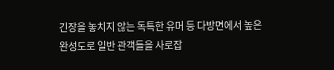긴장을 놓치지 않는 독특한 유머 등 다방면에서 높은 완성도로 일반 관객들을 사로잡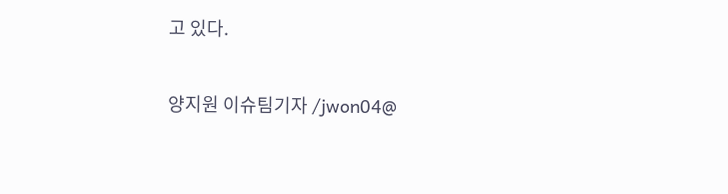고 있다.

양지원 이슈팀기자 /jwon04@